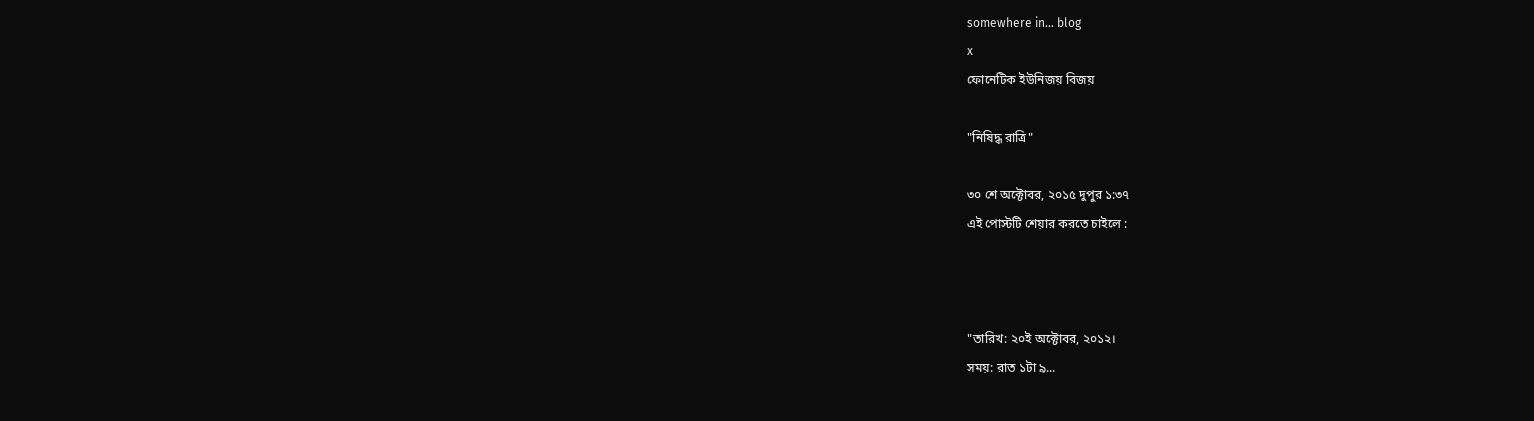somewhere in... blog
x
ফোনেটিক ইউনিজয় বিজয়

"নিষিদ্ধ রাত্রি"

৩০ শে অক্টোবর, ২০১৫ দুপুর ১:৩৭
এই পোস্টটি শেয়ার করতে চাইলে :



"তারিখ: ২০ই অক্টোবর, ২০১২।
সময়: রাত ১টা ৯...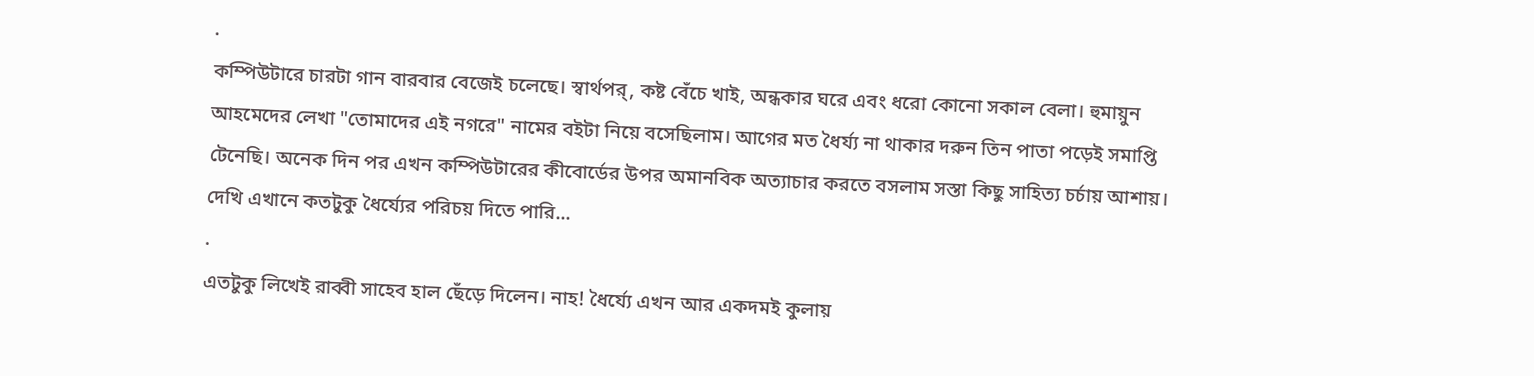.
কম্পিউটারে চারটা গান বারবার বেজেই চলেছে। স্বার্থপর্, কষ্ট বেঁচে খাই, অন্ধকার ঘরে এবং ধরো কোনো সকাল বেলা। হুমায়ুন আহমেদের লেখা "তোমাদের এই নগরে" নামের বইটা নিয়ে বসেছিলাম। আগের মত ধৈর্য্য না থাকার দরুন তিন পাতা পড়েই সমাপ্তি টেনেছি। অনেক দিন পর এখন কম্পিউটারের কীবোর্ডের উপর অমানবিক অত্যাচার করতে বসলাম সস্তা কিছু সাহিত্য চর্চায় আশায়। দেখি এখানে কতটুকু ধৈর্য্যের পরিচয় দিতে পারি...
.
এতটুকু লিখেই রাব্বী সাহেব হাল ছেঁড়ে দিলেন। নাহ! ধৈর্য্যে এখন আর একদমই কুলায়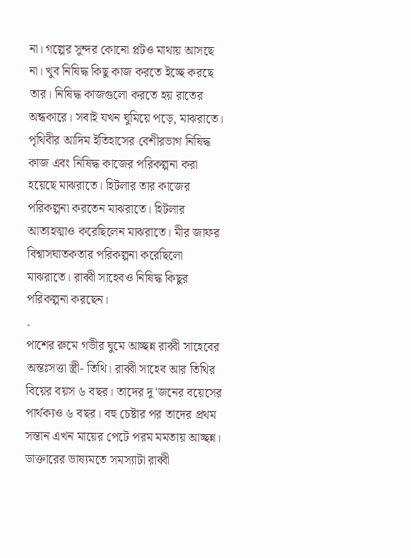না। গল্পের সুন্দর কোনো প্লটও মাথায় আসছে না। খুব নিষিদ্ধ কিছু কাজ করতে ইচ্ছে করছে তার। নিষিদ্ধ কাজগুলো করতে হয় রাতের অন্ধকারে। সবাই যখন ঘুমিয়ে পড়ে, মাঝরাতে। পৃথিবীর আদিম ইতিহাসের বেশীরভাগ নিষিদ্ধ কাজ এবং নিষিদ্ধ কাজের পরিকল্পনা করা হয়েছে মাঝরাতে। হিটলার তার কাজের পরিকল্পনা করতেন মাঝরাতে। হিটলার আত্যহত্মাও করেছিলেন মাঝরাতে। মীর জাফর বিশ্বাসঘাতকতার পরিকল্পনা করেছিলো মাঝরাতে। রাব্বী সাহেবও নিষিদ্ধ কিছুর পরিকল্পনা করছেন।
.
পাশের রুমে গভীর ঘুমে আচ্ছন্ন রাব্বী সাহেবের অন্তঃসত্তা স্ত্রী- তিথি। রাব্বী সাহেব আর তিথির বিয়ের বয়স ৬ বছর। তাদের দু'জনের বয়েসের পার্থক্যও ৬ বছর। বহু চেষ্টার পর তাদের প্রথম সন্তান এখন মায়ের পেটে পরম মমতায় আচ্ছন্ন। ডাক্তারের ভাষ্যমতে সমস্যাটা রাব্বী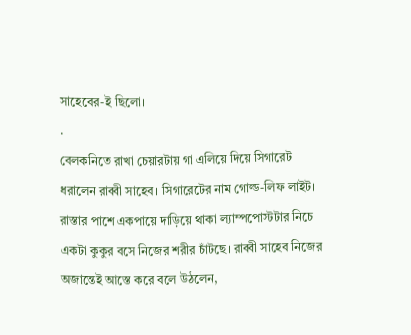সাহেবের-ই ছিলো।
.
বেলকনিতে রাখা চেয়ারটায় গা এলিয়ে দিয়ে সিগারেট ধরালেন রাব্বী সাহেব। সিগারেটের নাম গোল্ড-লিফ লাইট। রাস্তার পাশে একপায়ে দাড়িয়ে থাকা ল্যাম্পপোস্টটার নিচে একটা কুকুর বসে নিজের শরীর চাঁটছে। রাব্বী সাহেব নিজের অজান্তেই আস্তে করে বলে উঠলেন,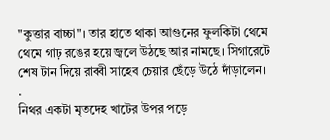"কুত্তার বাচ্চা"। তার হাতে থাকা আগুনের ফুলকিটা থেমে থেমে গাঢ় রঙের হয়ে জ্বলে উঠছে আর নামছে। সিগারেটে শেষ টান দিয়ে রাব্বী সাহেব চেয়ার ছেঁড়ে উঠে দাঁড়ালেন।
.
নিথর একটা মৃতদেহ খাটের উপর পড়ে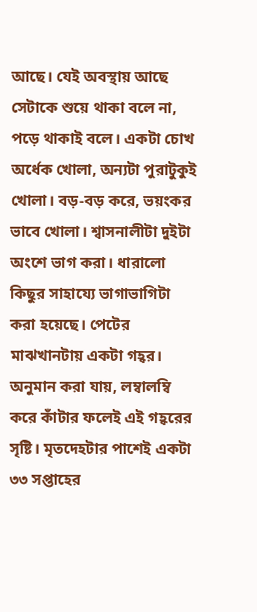আছে। যেই অবস্থায় আছে সেটাকে শুয়ে থাকা বলে না, পড়ে থাকাই বলে। একটা চোখ অর্ধেক খোলা, অন্যটা পুরাটুকুই খোলা। বড়-বড় করে, ভয়ংকর ভাবে খোলা। শ্বাসনালীটা দুইটা অংশে ভাগ করা। ধারালো কিছুর সাহায্যে ভাগাভাগিটা করা হয়েছে। পেটের মাঝখানটায় একটা গহ্বর। অনুমান করা যায়, লম্বালম্বি করে কাঁটার ফলেই এই গহ্বরের সৃষ্টি। মৃতদেহটার পাশেই একটা ৩৩ সপ্তাহের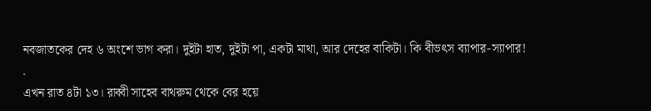নবজাতকের দেহ ৬ অংশে ভাগ করা। দুইটা হাত, দুইটা পা, একটা মাথা, আর দেহের বাকিটা। কি বীভৎস ব্যাপার-স্যাপার!
.
এখন রাত ৪টা ১৩। রাব্বী সাহেব বাথরুম থেকে বের হয়ে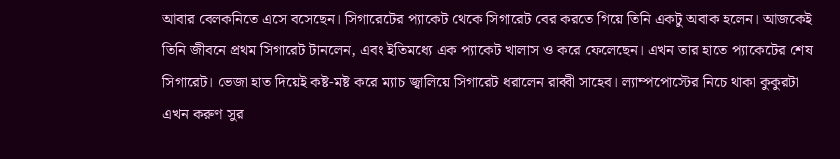আবার বেলকনিতে এসে বসেছেন। সিগারেটের প্যাকেট থেকে সিগারেট বের করতে গিয়ে তিনি একটু অবাক হলেন। আজকেই তিনি জীবনে প্রথম সিগারেট টানলেন, এবং ইতিমধ্যে এক প্যাকেট খালাস ও করে ফেলেছেন। এখন তার হাতে প্যাকেটের শেষ সিগারেট। ভেজা হাত দিয়েই কষ্ট-মষ্ট করে ম্যাচ জ্বালিয়ে সিগারেট ধরালেন রাব্বী সাহেব। ল্যাম্পপোস্টের নিচে থাকা কুকুরটা এখন করুণ সুর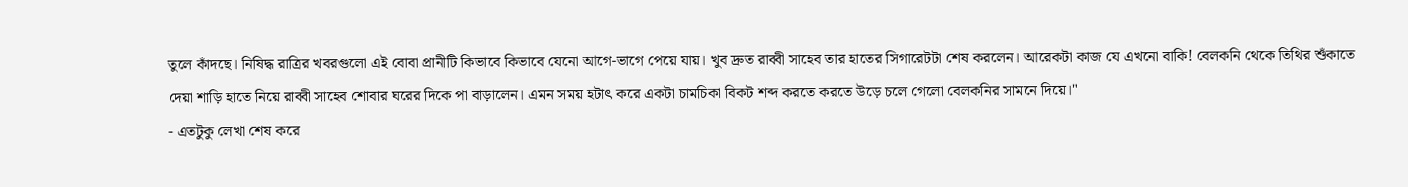তুলে কাঁদছে। নিষিদ্ধ রাত্রির খবরগুলো এই বোবা প্রানীটি কিভাবে কিভাবে যেনো আগে-ভাগে পেয়ে যায়। খুব দ্রুত রাব্বী সাহেব তার হাতের সিগারেটটা শেষ করলেন। আরেকটা কাজ যে এখনো বাকি! বেলকনি থেকে তিথির শুঁকাতে দেয়া শাড়ি হাতে নিয়ে রাব্বী সাহেব শোবার ঘরের দিকে পা বাড়ালেন। এমন সময় হটাৎ করে একটা চামচিকা বিকট শব্দ করতে করতে উড়ে চলে গেলো বেলকনির সামনে দিয়ে।"
- এতটুকু লেখা শেষ করে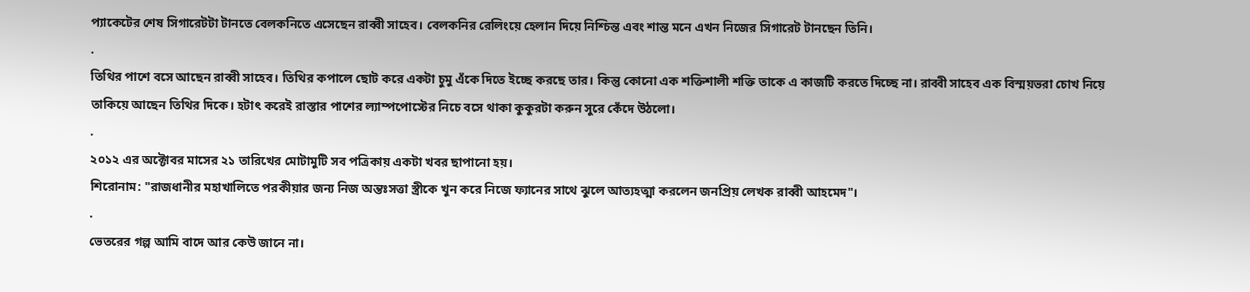প্যাকেটের শেষ সিগারেটটা টানতে বেলকনিতে এসেছেন রাব্বী সাহেব। বেলকনির রেলিংয়ে হেলান দিয়ে নিশ্চিন্ত এবং শান্ত মনে এখন নিজের সিগারেট টানছেন তিনি।
.
তিথির পাশে বসে আছেন রাব্বী সাহেব। তিথির কপালে ছোট করে একটা চুমু এঁকে দিতে ইচ্ছে করছে তার। কিন্তু কোনো এক শক্তিশালী শক্তি তাকে এ কাজটি করতে দিচ্ছে না। রাব্বী সাহেব এক বিস্ময়ভরা চোখ নিয়ে তাকিয়ে আছেন তিথির দিকে। হটাৎ করেই রাস্তার পাশের ল্যাম্পপোস্টের নিচে বসে থাকা কুকুরটা করুন সুরে কেঁদে উঠলো।
.
২০১২ এর অক্টোবর মাসের ২১ তারিখের মোটামুটি সব পত্রিকায় একটা খবর ছাপানো হয়।
শিরোনাম: "রাজধানীর মহাখালিতে পরকীয়ার জন্য নিজ অন্তঃসত্তা স্ত্রীকে খুন করে নিজে ফ্যানের সাথে ঝুলে আত্যহত্মা করলেন জনপ্রিয় লেখক রাব্বী আহমেদ"।
.
ভেতরের গল্প আমি বাদে আর কেউ জানে না।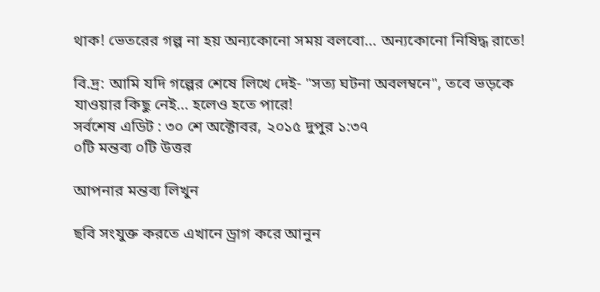থাক! ভেতরের গল্প না হয় অন্যকোনো সময় বলবো... অন্যকোনো নিষিদ্ধ রাতে!

বি.দ্র: আমি যদি গল্পের শেষে লিখে দেই- "সত্য ঘটনা অবলম্বনে", তবে ভড়কে যাওয়ার কিছু নেই... হলেও হতে পারে!
সর্বশেষ এডিট : ৩০ শে অক্টোবর, ২০১৫ দুপুর ১:৩৭
০টি মন্তব্য ০টি উত্তর

আপনার মন্তব্য লিখুন

ছবি সংযুক্ত করতে এখানে ড্রাগ করে আনুন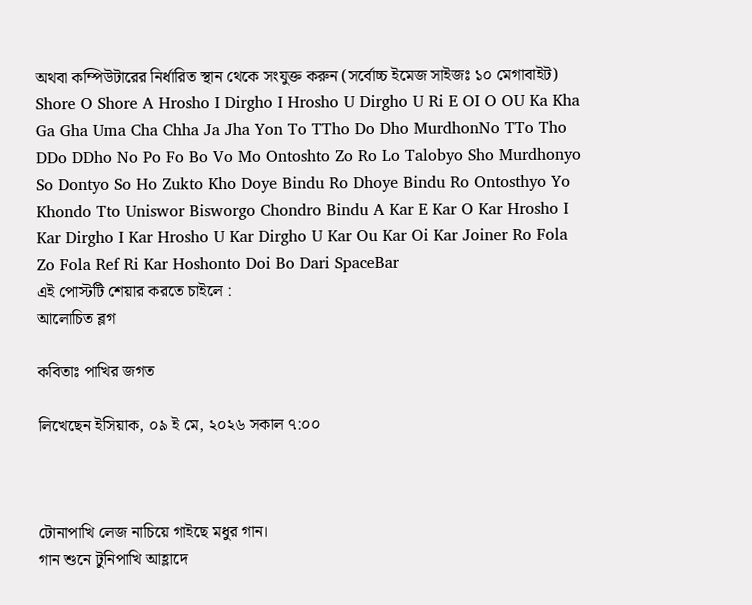অথবা কম্পিউটারের নির্ধারিত স্থান থেকে সংযুক্ত করুন (সর্বোচ্চ ইমেজ সাইজঃ ১০ মেগাবাইট)
Shore O Shore A Hrosho I Dirgho I Hrosho U Dirgho U Ri E OI O OU Ka Kha Ga Gha Uma Cha Chha Ja Jha Yon To TTho Do Dho MurdhonNo TTo Tho DDo DDho No Po Fo Bo Vo Mo Ontoshto Zo Ro Lo Talobyo Sho Murdhonyo So Dontyo So Ho Zukto Kho Doye Bindu Ro Dhoye Bindu Ro Ontosthyo Yo Khondo Tto Uniswor Bisworgo Chondro Bindu A Kar E Kar O Kar Hrosho I Kar Dirgho I Kar Hrosho U Kar Dirgho U Kar Ou Kar Oi Kar Joiner Ro Fola Zo Fola Ref Ri Kar Hoshonto Doi Bo Dari SpaceBar
এই পোস্টটি শেয়ার করতে চাইলে :
আলোচিত ব্লগ

কবিতাঃ পাখির জগত

লিখেছেন ইসিয়াক, ০৯ ই মে, ২০২৬ সকাল ৭:০০



টোনাপাখি লেজ নাচিয়ে গাইছে মধুর গান।
গান শুনে টুনিপাখি আহ্লাদে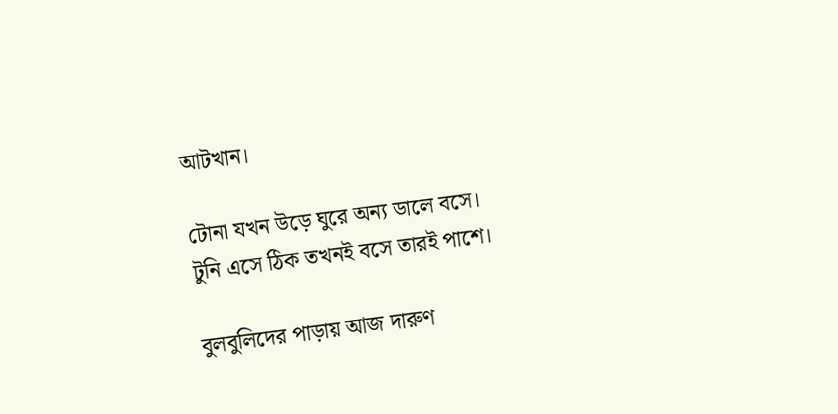আটখান।

টোনা যখন উড়ে ঘুরে অন্য ডালে বসে।
টুনি এসে ঠিক তখনই বসে তারই পাশে।

বুলবুলিদের পাড়ায় আজ দারুণ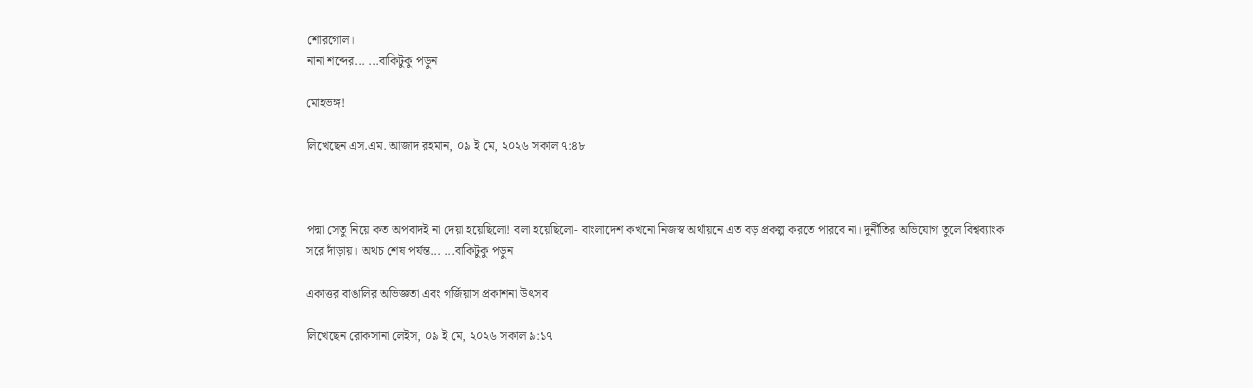শোরগোল।
নানা শব্দের... ...বাকিটুকু পড়ুন

মোহভঙ্গ!

লিখেছেন এস.এম. আজাদ রহমান, ০৯ ই মে, ২০২৬ সকাল ৭:৪৮



পদ্মা সেতু নিয়ে কত অপবাদই না দেয়া হয়েছিলো! বলা হয়েছিলো- বাংলাদেশ কখনো নিজস্ব অর্থায়নে এত বড় প্রকল্প করতে পারবে না। দুর্নীতির অভিযোগ তুলে বিশ্বব্যাংক সরে দাঁড়ায়। অথচ শেষ পর্যন্ত... ...বাকিটুকু পড়ুন

একাত্তর বাঙালির অভিজ্ঞতা এবং গর্জিয়াস প্রকাশনা উৎসব

লিখেছেন রোকসানা লেইস, ০৯ ই মে, ২০২৬ সকাল ৯:১৭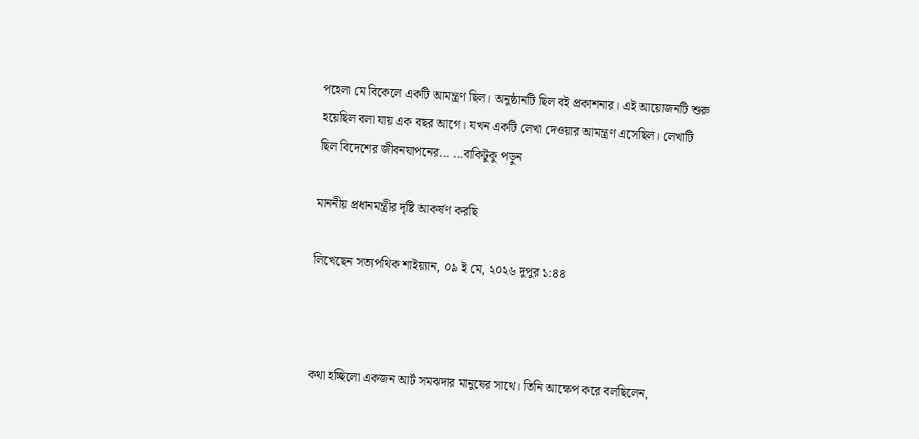পহেলা মে বিকেলে একটি আমন্ত্রণ ছিল। অনুষ্ঠানটি ছিল বই প্রকাশনার। এই আয়োজনটি শুরু হয়েছিল বলা যায় এক বছর আগে। যখন একটি লেখা দেওয়ার আমন্ত্রণ এসেছিল। লেখাটি ছিল বিদেশের জীবনযাপনের... ...বাকিটুকু পড়ুন

মাননীয় প্রধানমন্ত্রীর দৃষ্টি আকর্ষণ করছি

লিখেছেন সত্যপথিক শাইয়্যান, ০৯ ই মে, ২০২৬ দুপুর ১:৪৪



কথা হচ্ছিলো একজন আর্ট সমঝদার মানুষের সাথে। তিনি আক্ষেপ করে বলছিলেন,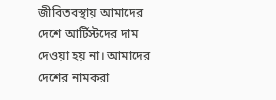জীবিতবস্থায় আমাদের দেশে আর্টিস্টদের দাম দেওয়া হয় না। আমাদের দেশের নামকরা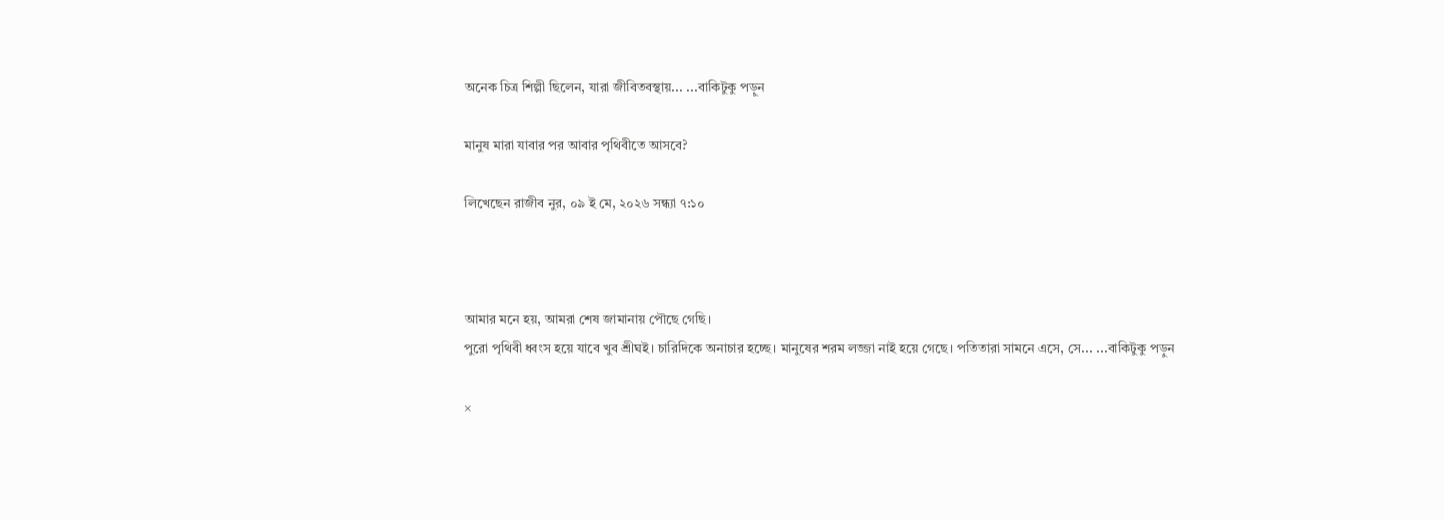অনেক চিত্র শিল্পী ছিলেন, যারা জীবিতবস্থায়... ...বাকিটুকু পড়ুন

মানুষ মারা যাবার পর আবার পৃথিবীতে আসবে?

লিখেছেন রাজীব নুর, ০৯ ই মে, ২০২৬ সন্ধ্যা ৭:১০



আমার মনে হয়, আমরা শেষ জামানায় পৌছে গেছি।
পুরো পৃথিবী ধ্বংস হয়ে যাবে খুব শ্রীঘই। চারিদিকে অনাচার হচ্ছে। মানুষের শরম লজ্জা নাই হয়ে গেছে। পতিতারা সামনে এসে, সে... ...বাকিটুকু পড়ুন

×